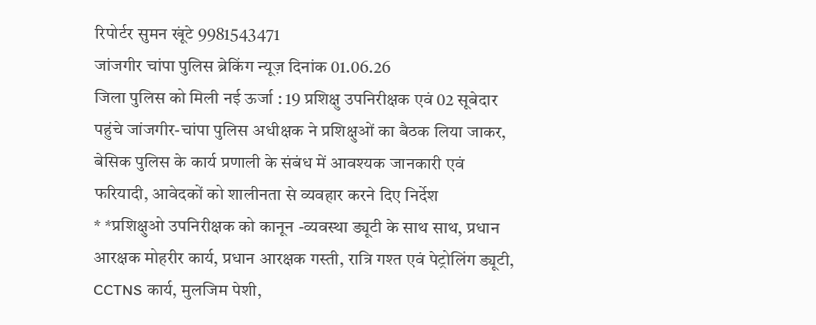रिपोर्टर सुमन खूंटे 9981543471
जांजगीर चांपा पुलिस ब्रेकिंग न्यूज़ दिनांक 01.06.26
जिला पुलिस को मिली नई ऊर्जा : 19 प्रशिक्षु उपनिरीक्षक एवं 02 सूबेदार पहुंचे जांजगीर-चांपा पुलिस अधीक्षक ने प्रशिक्षुओं का बैठक लिया जाकर, बेसिक पुलिस के कार्य प्रणाली के संबंध में आवश्यक जानकारी एवं फरियादी, आवेदकों को शालीनता से व्यवहार करने दिए निर्देश
* *प्रशिक्षुओ उपनिरीक्षक को कानून -व्यवस्था ड्यूटी के साथ साथ, प्रधान आरक्षक मोहरीर कार्य, प्रधान आरक्षक गस्ती, रात्रि गश्त एवं पेट्रोलिंग ड्यूटी, CCTNS कार्य, मुलजिम पेशी,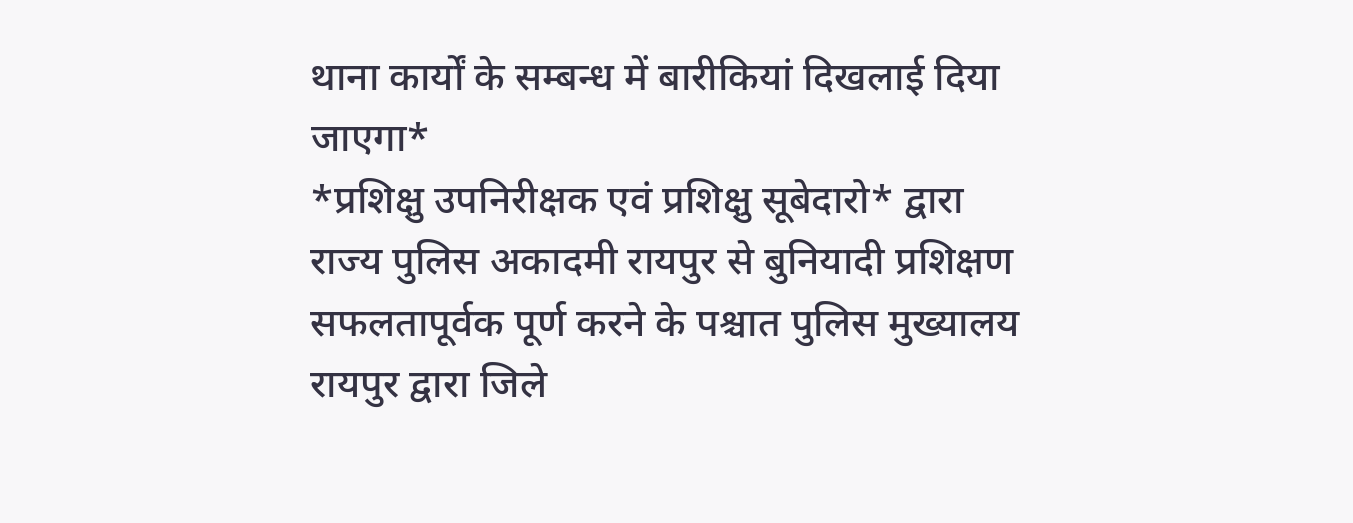थाना कार्यों के सम्बन्ध में बारीकियां दिखलाई दिया जाएगा*
*प्रशिक्षु उपनिरीक्षक एवं प्रशिक्षु सूबेदारो* द्वारा राज्य पुलिस अकादमी रायपुर से बुनियादी प्रशिक्षण सफलतापूर्वक पूर्ण करने के पश्चात पुलिस मुख्यालय रायपुर द्वारा जिले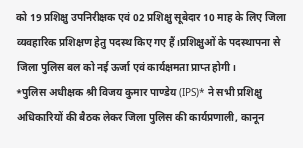को 19 प्रशिक्षु उपनिरीक्षक एवं 02 प्रशिक्षु सूबेदार 10 माह के लिए जिला व्यवहारिक प्रशिक्षण हेतु पदस्थ किए गए हैं।प्रशिक्षुओं के पदस्थापना से जिला पुलिस बल को नई ऊर्जा एवं कार्यक्षमता प्राप्त होगी।
*पुलिस अधीक्षक श्री विजय कुमार पाण्डेय (IPS)* ने सभी प्रशिक्षु अधिकारियों की बैठक लेकर जिला पुलिस की कार्यप्रणाली, कानून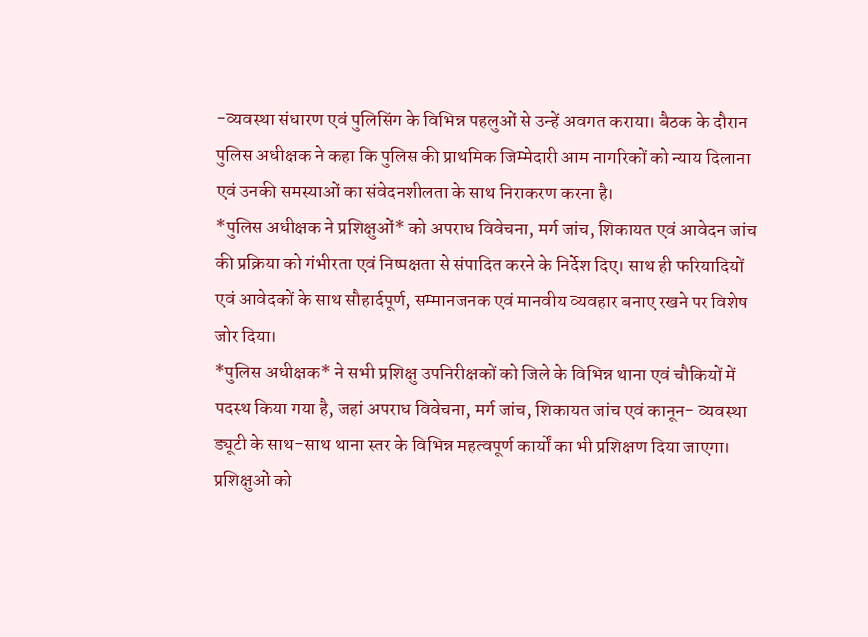-व्यवस्था संधारण एवं पुलिसिंग के विभिन्न पहलुओं से उन्हें अवगत कराया। बैठक के दौरान पुलिस अधीक्षक ने कहा कि पुलिस की प्राथमिक जिम्मेदारी आम नागरिकों को न्याय दिलाना एवं उनकी समस्याओं का संवेदनशीलता के साथ निराकरण करना है।
*पुलिस अधीक्षक ने प्रशिक्षुओं* को अपराध विवेचना, मर्ग जांच, शिकायत एवं आवेदन जांच की प्रक्रिया को गंभीरता एवं निष्पक्षता से संपादित करने के निर्देश दिए। साथ ही फरियादियों एवं आवेदकों के साथ सौहार्दपूर्ण, सम्मानजनक एवं मानवीय व्यवहार बनाए रखने पर विशेष जोर दिया।
*पुलिस अधीक्षक* ने सभी प्रशिक्षु उपनिरीक्षकों को जिले के विभिन्न थाना एवं चौकियों में पदस्थ किया गया है, जहां अपराध विवेचना, मर्ग जांच, शिकायत जांच एवं कानून- व्यवस्था ड्यूटी के साथ-साथ थाना स्तर के विभिन्न महत्वपूर्ण कार्यों का भी प्रशिक्षण दिया जाएगा। प्रशिक्षुओं को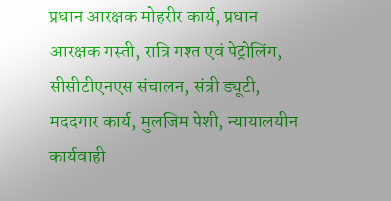प्रधान आरक्षक मोहरीर कार्य, प्रधान आरक्षक गस्ती, रात्रि गश्त एवं पेट्रोलिंग, सीसीटीएनएस संचालन, संत्री ड्यूटी, मददगार कार्य, मुलजिम पेशी, न्यायालयीन कार्यवाही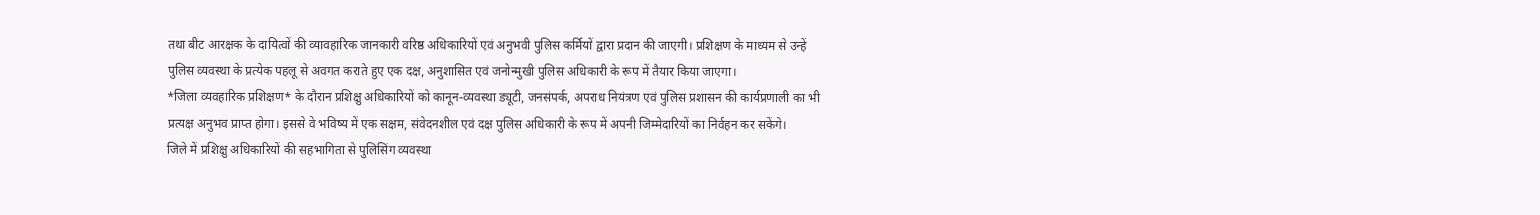तथा बीट आरक्षक के दायित्वों की व्यावहारिक जानकारी वरिष्ठ अधिकारियों एवं अनुभवी पुलिस कर्मियों द्वारा प्रदान की जाएगी। प्रशिक्षण के माध्यम से उन्हें पुलिस व्यवस्था के प्रत्येक पहलू से अवगत कराते हुए एक दक्ष, अनुशासित एवं जनोन्मुखी पुलिस अधिकारी के रूप में तैयार किया जाएगा।
*जिला व्यवहारिक प्रशिक्षण* के दौरान प्रशिक्षु अधिकारियों को कानून-व्यवस्था ड्यूटी, जनसंपर्क, अपराध नियंत्रण एवं पुलिस प्रशासन की कार्यप्रणाली का भी प्रत्यक्ष अनुभव प्राप्त होगा। इससे वे भविष्य में एक सक्षम, संवेदनशील एवं दक्ष पुलिस अधिकारी के रूप में अपनी जिम्मेदारियों का निर्वहन कर सकेंगे।
जिले में प्रशिक्षु अधिकारियों की सहभागिता से पुलिसिंग व्यवस्था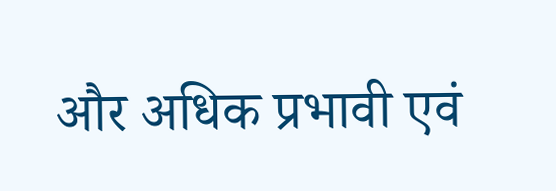और अधिक प्रभावी एवं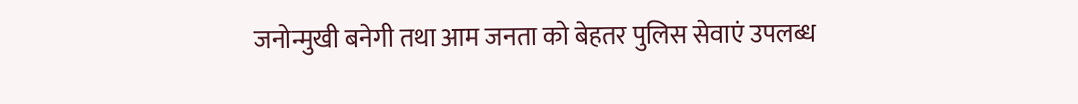जनोन्मुखी बनेगी तथा आम जनता को बेहतर पुलिस सेवाएं उपलब्ध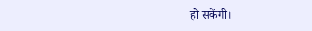हो सकेंगी।